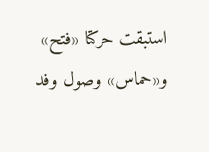استبقت حركتا «فتح» و«حماس» وصول وفد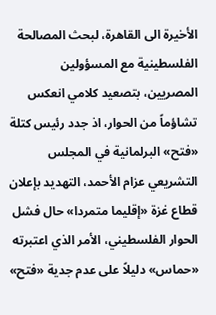الأخيرة الى القاهرة، لبحث المصالحة الفلسطينية مع المسؤولين المصريين، بتصعيد كلامي انعكس تشاؤماً من الحوار، اذ جدد رئيس كتلة «فتح» البرلمانية في المجلس التشريعي عزام الأحمد، التهديد بإعلان قطاع غزة «إقليما متمردا» حال فشل الحوار الفلسطيني، الأمر الذي اعتبرته «حماس» دليلاً على عدم جدية «فتح»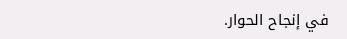في إنجاح الحوار.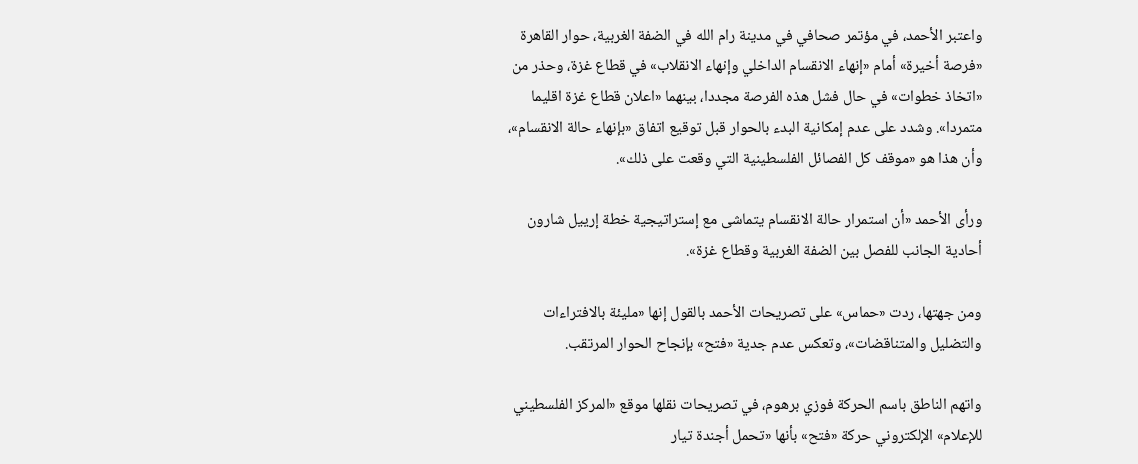واعتبر الأحمد، في مؤتمر صحافي في مدينة رام الله في الضفة الغربية، حوار القاهرة «فرصة أخيرة» أمام «إنهاء الانقسام الداخلي وإنهاء الانقلاب» في قطاع غزة، وحذر من «اتخاذ خطوات» في حال فشل هذه الفرصة مجددا، بينهما «اعلان قطاع غزة اقليما متمردا». وشدد على عدم إمكانية البدء بالحوار قبل توقيع اتفاق «بإنهاء حالة الانقسام»، وأن هذا هو «موقف كل الفصائل الفلسطينية التي وقعت على ذلك».

ورأى الأحمد «أن استمرار حالة الانقسام يتماشى مع إستراتيجية خطة إرييل شارون أحادية الجانب للفصل بين الضفة الغربية وقطاع غزة».

ومن جهتها، ردت «حماس» على تصريحات الأحمد بالقول إنها «مليئة بالافتراءات والتضليل والمتناقضات»، وتعكس عدم جدية «فتح» بإنجاح الحوار المرتقب.

واتهم الناطق باسم الحركة فوزي برهوم، في تصريحات نقلها موقع «المركز الفلسطيني للإعلام» الإلكتروني حركة «فتح» بأنها «تحمل أجندة تيار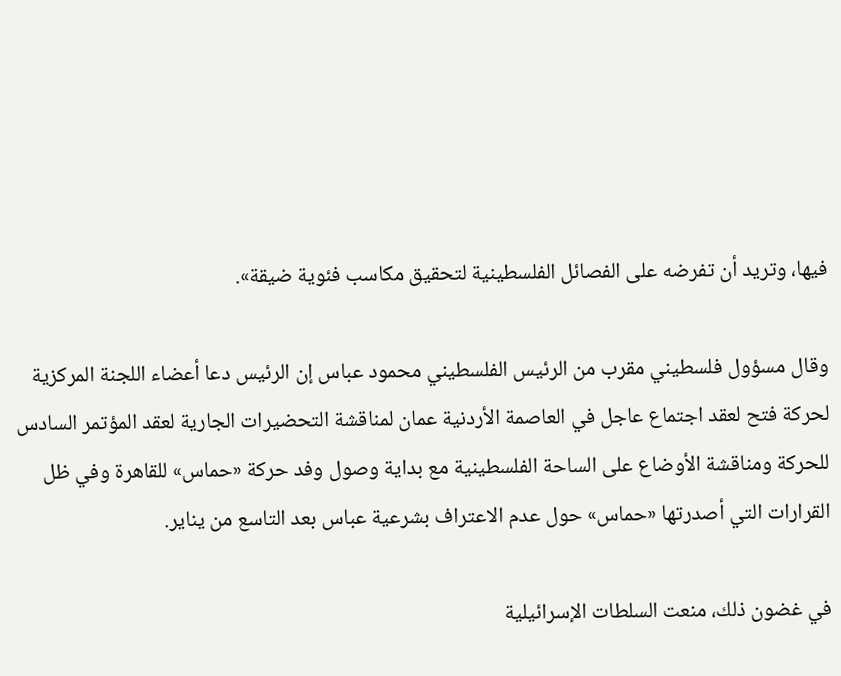فيها، وتريد أن تفرضه على الفصائل الفلسطينية لتحقيق مكاسب فئوية ضيقة».

وقال مسؤول فلسطيني مقرب من الرئيس الفلسطيني محمود عباس إن الرئيس دعا أعضاء اللجنة المركزية لحركة فتح لعقد اجتماع عاجل في العاصمة الأردنية عمان لمناقشة التحضيرات الجارية لعقد المؤتمر السادس للحركة ومناقشة الأوضاع على الساحة الفلسطينية مع بداية وصول وفد حركة «حماس» للقاهرة وفي ظل القرارات التي أصدرتها «حماس» حول عدم الاعتراف بشرعية عباس بعد التاسع من يناير.

في غضون ذلك، منعت السلطات الإسرائيلية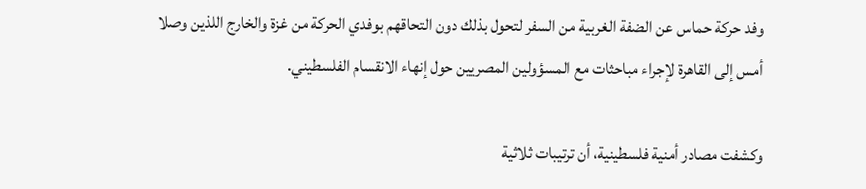وفد حركة حماس عن الضفة الغربية من السفر لتحول بذلك دون التحاقهم بوفدي الحركة من غزة والخارج اللذين وصلا أمس إلى القاهرة لإجراء مباحثات مع المسؤولين المصريين حول إنهاء الانقسام الفلسطيني.

وكشفت مصادر أمنية فلسطينية، أن ترتيبات ثلاثية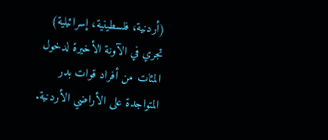(أردنية، فلسطينية، إسرائيلية) تجري في الآونة الأخيرة لدخول المئات من أفراد قوات بدر المتواجدة على الأراضي الأردنية.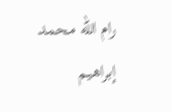رام الله محمد إبراهيم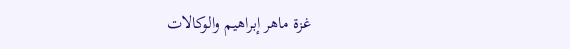غزة ماهر إبراهيم والوكالات